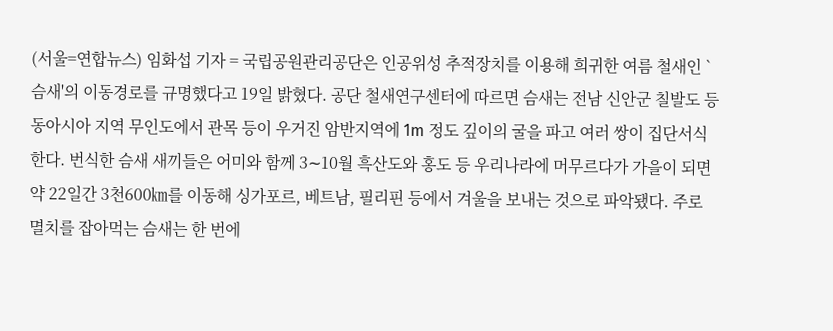(서울=연합뉴스) 임화섭 기자 = 국립공원관리공단은 인공위성 추적장치를 이용해 희귀한 여름 철새인 `슴새'의 이동경로를 규명했다고 19일 밝혔다. 공단 철새연구센터에 따르면 슴새는 전남 신안군 칠발도 등 동아시아 지역 무인도에서 관목 등이 우거진 암반지역에 1m 정도 깊이의 굴을 파고 여러 쌍이 집단서식한다. 번식한 슴새 새끼들은 어미와 함께 3∼10월 흑산도와 홍도 등 우리나라에 머무르다가 가을이 되면 약 22일간 3천600㎞를 이동해 싱가포르, 베트남, 필리핀 등에서 겨울을 보내는 것으로 파악됐다. 주로 멸치를 잡아먹는 슴새는 한 번에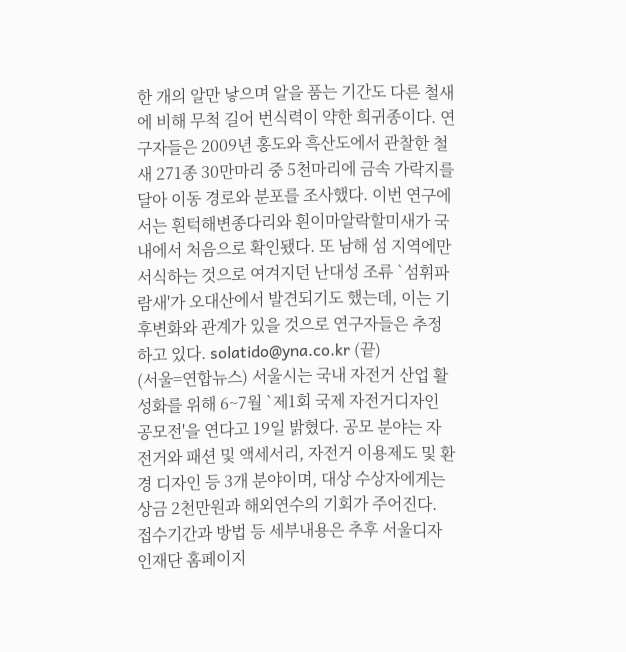한 개의 알만 낳으며 알을 품는 기간도 다른 철새에 비해 무척 길어 번식력이 약한 희귀종이다. 연구자들은 2009년 홍도와 흑산도에서 관찰한 철새 271종 30만마리 중 5천마리에 금속 가락지를 달아 이동 경로와 분포를 조사했다. 이번 연구에서는 흰턱해변종다리와 흰이마알락할미새가 국내에서 처음으로 확인됐다. 또 남해 섬 지역에만 서식하는 것으로 여겨지던 난대성 조류 `섬휘파람새'가 오대산에서 발견되기도 했는데, 이는 기후변화와 관계가 있을 것으로 연구자들은 추정하고 있다. solatido@yna.co.kr (끝)
(서울=연합뉴스) 서울시는 국내 자전거 산업 활성화를 위해 6~7월 `제1회 국제 자전거디자인 공모전'을 연다고 19일 밝혔다. 공모 분야는 자전거와 패션 및 액세서리, 자전거 이용제도 및 환경 디자인 등 3개 분야이며, 대상 수상자에게는 상금 2천만원과 해외연수의 기회가 주어진다. 접수기간과 방법 등 세부내용은 추후 서울디자인재단 홈페이지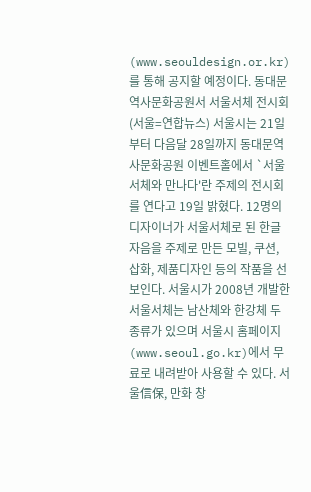(www.seouldesign.or.kr)를 통해 공지할 예정이다. 동대문역사문화공원서 서울서체 전시회 (서울=연합뉴스) 서울시는 21일부터 다음달 28일까지 동대문역사문화공원 이벤트홀에서 `서울서체와 만나다'란 주제의 전시회를 연다고 19일 밝혔다. 12명의 디자이너가 서울서체로 된 한글 자음을 주제로 만든 모빌, 쿠션, 삽화, 제품디자인 등의 작품을 선보인다. 서울시가 2008년 개발한 서울서체는 남산체와 한강체 두 종류가 있으며 서울시 홈페이지(www.seoul.go.kr)에서 무료로 내려받아 사용할 수 있다. 서울信保, 만화 창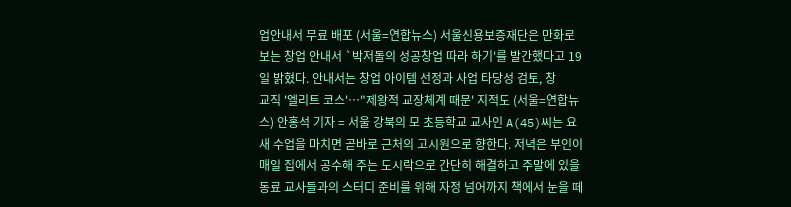업안내서 무료 배포 (서울=연합뉴스) 서울신용보증재단은 만화로 보는 창업 안내서 `박저돌의 성공창업 따라 하기'를 발간했다고 19일 밝혔다. 안내서는 창업 아이템 선정과 사업 타당성 검토, 창
교직 '엘리트 코스'…"제왕적 교장체계 때문' 지적도 (서울=연합뉴스) 안홍석 기자 = 서울 강북의 모 초등학교 교사인 A(45)씨는 요새 수업을 마치면 곧바로 근처의 고시원으로 향한다. 저녁은 부인이 매일 집에서 공수해 주는 도시락으로 간단히 해결하고 주말에 있을 동료 교사들과의 스터디 준비를 위해 자정 넘어까지 책에서 눈을 떼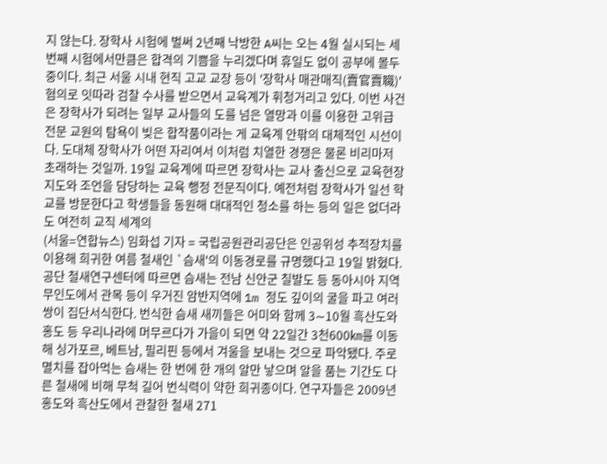지 않는다. 장학사 시험에 벌써 2년째 낙방한 A씨는 오는 4월 실시되는 세번째 시험에서만큼은 합격의 기쁨을 누리겠다며 휴일도 없이 공부에 몰두 중이다. 최근 서울 시내 현직 고교 교장 등이 '장학사 매관매직(賣官賣職)' 혐의로 잇따라 검찰 수사를 받으면서 교육계가 휘청거리고 있다. 이번 사건은 장학사가 되려는 일부 교사들의 도를 넘은 열망과 이를 이용한 고위급 전문 교원의 탐욕이 빚은 합작품이라는 게 교육계 안팎의 대체적인 시선이다. 도대체 장학사가 어떤 자리여서 이처럼 치열한 경쟁은 물론 비리마저 초래하는 것일까. 19일 교육계에 따르면 장학사는 교사 출신으로 교육현장 지도와 조언을 담당하는 교육 행정 전문직이다. 예전처럼 장학사가 일선 학교를 방문한다고 학생들을 동원해 대대적인 청소를 하는 등의 일은 없더라도 여전히 교직 세계의
(서울=연합뉴스) 임화섭 기자 = 국립공원관리공단은 인공위성 추적장치를 이용해 희귀한 여름 철새인 `슴새'의 이동경로를 규명했다고 19일 밝혔다. 공단 철새연구센터에 따르면 슴새는 전남 신안군 칠발도 등 동아시아 지역 무인도에서 관목 등이 우거진 암반지역에 1m 정도 깊이의 굴을 파고 여러 쌍이 집단서식한다. 번식한 슴새 새끼들은 어미와 함께 3∼10월 흑산도와 홍도 등 우리나라에 머무르다가 가을이 되면 약 22일간 3천600㎞를 이동해 싱가포르, 베트남, 필리핀 등에서 겨울을 보내는 것으로 파악됐다. 주로 멸치를 잡아먹는 슴새는 한 번에 한 개의 알만 낳으며 알을 품는 기간도 다른 철새에 비해 무척 길어 번식력이 약한 희귀종이다. 연구자들은 2009년 홍도와 흑산도에서 관찰한 철새 271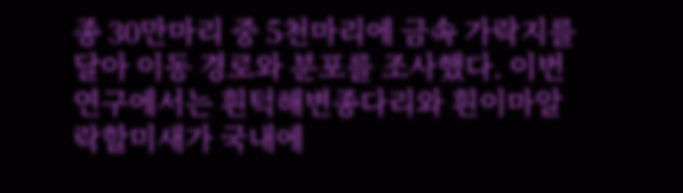종 30만마리 중 5천마리에 금속 가락지를 달아 이동 경로와 분포를 조사했다. 이번 연구에서는 흰턱해변종다리와 흰이마알락할미새가 국내에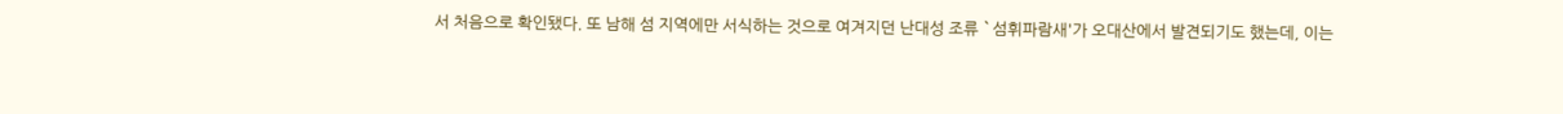서 처음으로 확인됐다. 또 남해 섬 지역에만 서식하는 것으로 여겨지던 난대성 조류 `섬휘파람새'가 오대산에서 발견되기도 했는데, 이는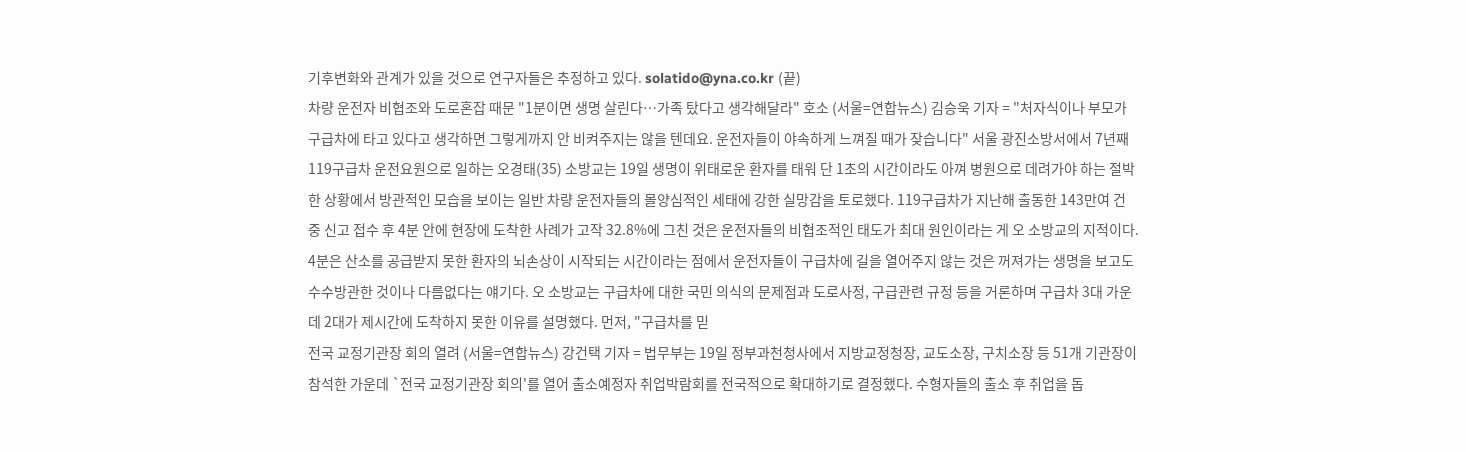기후변화와 관계가 있을 것으로 연구자들은 추정하고 있다. solatido@yna.co.kr (끝)
차량 운전자 비협조와 도로혼잡 때문 "1분이면 생명 살린다…가족 탔다고 생각해달라" 호소 (서울=연합뉴스) 김승욱 기자 = "처자식이나 부모가 구급차에 타고 있다고 생각하면 그렇게까지 안 비켜주지는 않을 텐데요. 운전자들이 야속하게 느껴질 때가 잦습니다" 서울 광진소방서에서 7년째 119구급차 운전요원으로 일하는 오경태(35) 소방교는 19일 생명이 위태로운 환자를 태워 단 1초의 시간이라도 아껴 병원으로 데려가야 하는 절박한 상황에서 방관적인 모습을 보이는 일반 차량 운전자들의 몰양심적인 세태에 강한 실망감을 토로했다. 119구급차가 지난해 출동한 143만여 건 중 신고 접수 후 4분 안에 현장에 도착한 사례가 고작 32.8%에 그친 것은 운전자들의 비협조적인 태도가 최대 원인이라는 게 오 소방교의 지적이다. 4분은 산소를 공급받지 못한 환자의 뇌손상이 시작되는 시간이라는 점에서 운전자들이 구급차에 길을 열어주지 않는 것은 꺼져가는 생명을 보고도 수수방관한 것이나 다름없다는 얘기다. 오 소방교는 구급차에 대한 국민 의식의 문제점과 도로사정, 구급관련 규정 등을 거론하며 구급차 3대 가운데 2대가 제시간에 도착하지 못한 이유를 설명했다. 먼저, "구급차를 믿
전국 교정기관장 회의 열려 (서울=연합뉴스) 강건택 기자 = 법무부는 19일 정부과천청사에서 지방교정청장, 교도소장, 구치소장 등 51개 기관장이 참석한 가운데 `전국 교정기관장 회의'를 열어 출소예정자 취업박람회를 전국적으로 확대하기로 결정했다. 수형자들의 출소 후 취업을 돕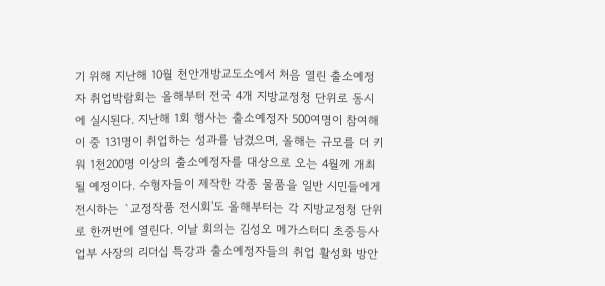기 위해 지난해 10월 천안개방교도소에서 처음 열린 출소예정자 취업박람회는 올해부터 전국 4개 지방교정청 단위로 동시에 실시된다. 지난해 1회 행사는 출소예정자 500여명이 참여해 이 중 131명이 취업하는 성과를 남겼으며, 올해는 규모를 더 키워 1천200명 이상의 출소예정자를 대상으로 오는 4월께 개최될 예정이다. 수형자들이 제작한 각종 물품을 일반 시민들에게 전시하는 `교정작품 전시회'도 올해부터는 각 지방교정청 단위로 한꺼번에 열린다. 이날 회의는 김성오 메가스터디 초중등사업부 사장의 리더십 특강과 출소예정자들의 취업 활성화 방안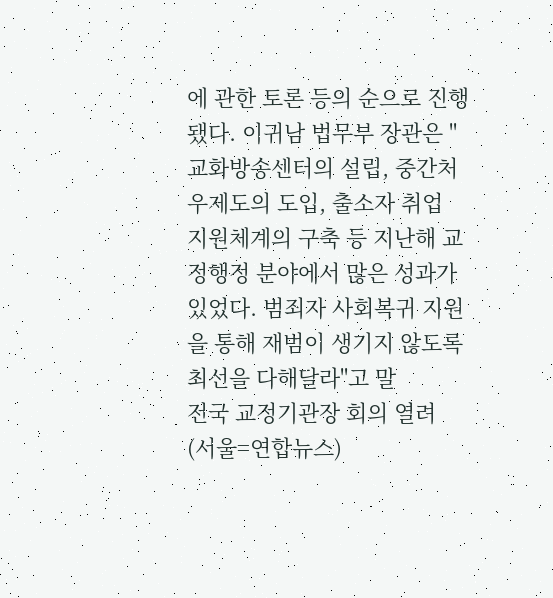에 관한 토론 등의 순으로 진행됐다. 이귀남 법무부 장관은 "교화방송센터의 설립, 중간처우제도의 도입, 출소자 취업 지원체계의 구축 등 지난해 교정행정 분야에서 많은 성과가 있었다. 범죄자 사회복귀 지원을 통해 재범이 생기지 않도록 최선을 다해달라"고 말
전국 교정기관장 회의 열려 (서울=연합뉴스)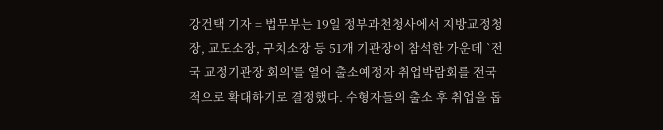강건택 기자 = 법무부는 19일 정부과천청사에서 지방교정청장, 교도소장, 구치소장 등 51개 기관장이 참석한 가운데 `전국 교정기관장 회의'를 열어 출소예정자 취업박람회를 전국적으로 확대하기로 결정했다. 수형자들의 출소 후 취업을 돕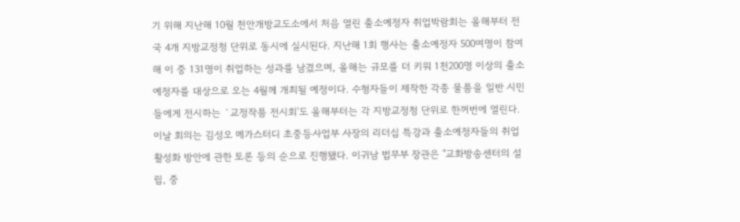기 위해 지난해 10월 천안개방교도소에서 처음 열린 출소예정자 취업박람회는 올해부터 전국 4개 지방교정청 단위로 동시에 실시된다. 지난해 1회 행사는 출소예정자 500여명이 참여해 이 중 131명이 취업하는 성과를 남겼으며, 올해는 규모를 더 키워 1천200명 이상의 출소예정자를 대상으로 오는 4월께 개최될 예정이다. 수형자들이 제작한 각종 물품을 일반 시민들에게 전시하는 `교정작품 전시회'도 올해부터는 각 지방교정청 단위로 한꺼번에 열린다. 이날 회의는 김성오 메가스터디 초중등사업부 사장의 리더십 특강과 출소예정자들의 취업 활성화 방안에 관한 토론 등의 순으로 진행됐다. 이귀남 법무부 장관은 "교화방송센터의 설립, 중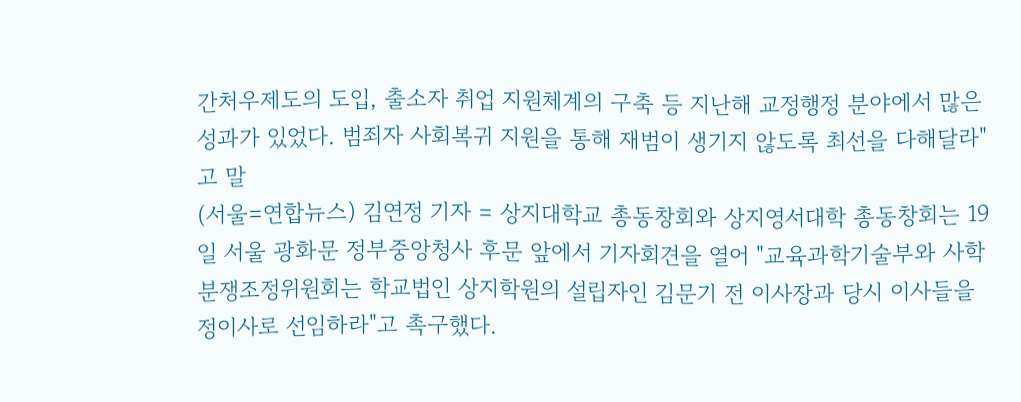간처우제도의 도입, 출소자 취업 지원체계의 구축 등 지난해 교정행정 분야에서 많은 성과가 있었다. 범죄자 사회복귀 지원을 통해 재범이 생기지 않도록 최선을 다해달라"고 말
(서울=연합뉴스) 김연정 기자 = 상지대학교 총동창회와 상지영서대학 총동창회는 19일 서울 광화문 정부중앙청사 후문 앞에서 기자회견을 열어 "교육과학기술부와 사학분쟁조정위원회는 학교법인 상지학원의 설립자인 김문기 전 이사장과 당시 이사들을 정이사로 선임하라"고 촉구했다.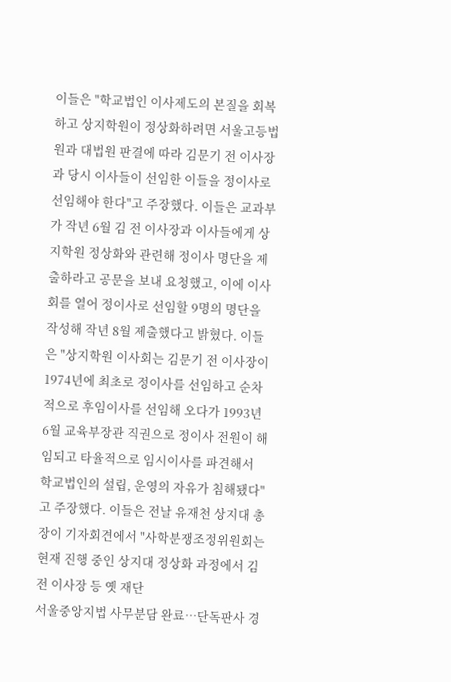이들은 "학교법인 이사제도의 본질을 회복하고 상지학원이 정상화하려면 서울고등법원과 대법원 판결에 따라 김문기 전 이사장과 당시 이사들이 선임한 이들을 정이사로 선임해야 한다"고 주장했다. 이들은 교과부가 작년 6월 김 전 이사장과 이사들에게 상지학원 정상화와 관련해 정이사 명단을 제출하라고 공문을 보내 요청했고, 이에 이사회를 열어 정이사로 선임할 9명의 명단을 작성해 작년 8월 제출했다고 밝혔다. 이들은 "상지학원 이사회는 김문기 전 이사장이 1974년에 최초로 정이사를 선임하고 순차적으로 후임이사를 선임해 오다가 1993년 6월 교육부장관 직권으로 정이사 전원이 해임되고 타율적으로 임시이사를 파견해서 학교법인의 설립, 운영의 자유가 침해됐다"고 주장했다. 이들은 전날 유재천 상지대 총장이 기자회견에서 "사학분쟁조정위원회는 현재 진행 중인 상지대 정상화 과정에서 김 전 이사장 등 옛 재단
서울중앙지법 사무분담 완료…단독판사 경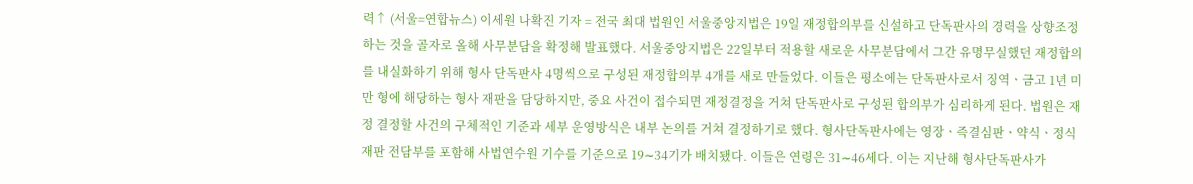력↑ (서울=연합뉴스) 이세원 나확진 기자 = 전국 최대 법원인 서울중앙지법은 19일 재정합의부를 신설하고 단독판사의 경력을 상향조정하는 것을 골자로 올해 사무분담을 확정해 발표했다. 서울중앙지법은 22일부터 적용할 새로운 사무분담에서 그간 유명무실했던 재정합의를 내실화하기 위해 형사 단독판사 4명씩으로 구성된 재정합의부 4개를 새로 만들었다. 이들은 평소에는 단독판사로서 징역ㆍ금고 1년 미만 형에 해당하는 형사 재판을 담당하지만, 중요 사건이 접수되면 재정결정을 거쳐 단독판사로 구성된 합의부가 심리하게 된다. 법원은 재정 결정할 사건의 구체적인 기준과 세부 운영방식은 내부 논의를 거쳐 결정하기로 했다. 형사단독판사에는 영장ㆍ즉결심판ㆍ약식ㆍ정식 재판 전담부를 포함해 사법연수원 기수를 기준으로 19∼34기가 배치됐다. 이들은 연령은 31∼46세다. 이는 지난해 형사단독판사가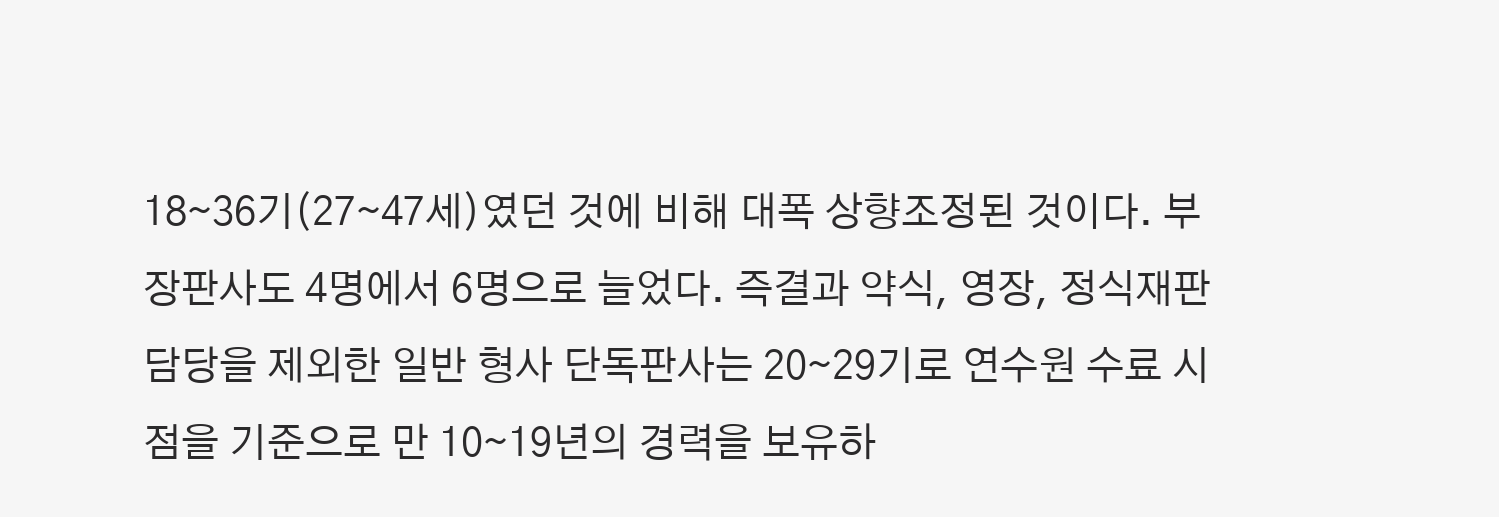18∼36기(27∼47세)였던 것에 비해 대폭 상향조정된 것이다. 부장판사도 4명에서 6명으로 늘었다. 즉결과 약식, 영장, 정식재판 담당을 제외한 일반 형사 단독판사는 20∼29기로 연수원 수료 시점을 기준으로 만 10∼19년의 경력을 보유하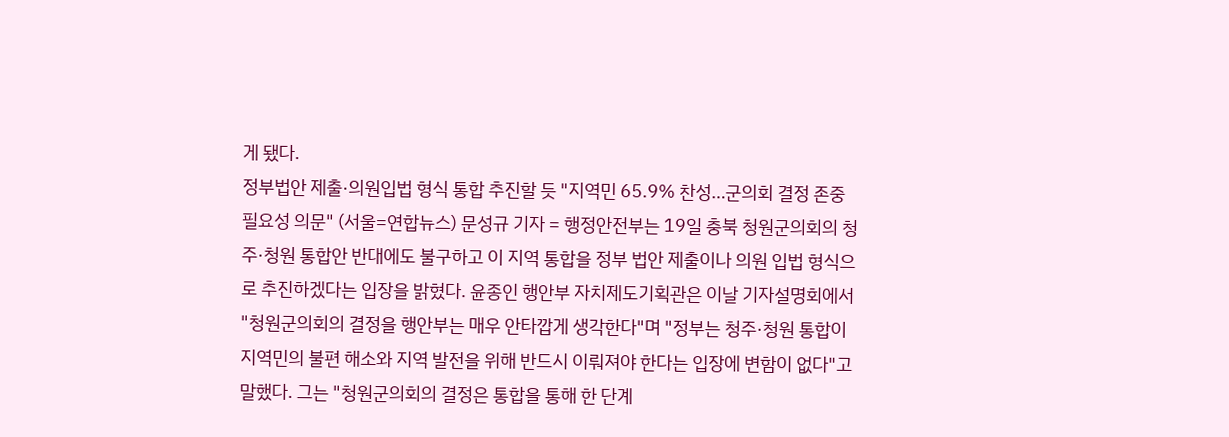게 됐다.
정부법안 제출·의원입법 형식 통합 추진할 듯 "지역민 65.9% 찬성…군의회 결정 존중 필요성 의문" (서울=연합뉴스) 문성규 기자 = 행정안전부는 19일 충북 청원군의회의 청주·청원 통합안 반대에도 불구하고 이 지역 통합을 정부 법안 제출이나 의원 입법 형식으로 추진하겠다는 입장을 밝혔다. 윤종인 행안부 자치제도기획관은 이날 기자설명회에서 "청원군의회의 결정을 행안부는 매우 안타깝게 생각한다"며 "정부는 청주·청원 통합이 지역민의 불편 해소와 지역 발전을 위해 반드시 이뤄져야 한다는 입장에 변함이 없다"고 말했다. 그는 "청원군의회의 결정은 통합을 통해 한 단계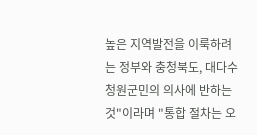높은 지역발전을 이룩하려는 정부와 충청북도, 대다수 청원군민의 의사에 반하는 것"이라며 "통합 절차는 오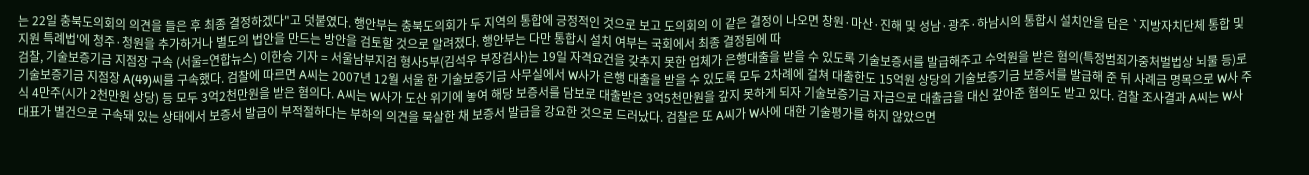는 22일 충북도의회의 의견을 들은 후 최종 결정하겠다"고 덧붙였다. 행안부는 충북도의회가 두 지역의 통합에 긍정적인 것으로 보고 도의회의 이 같은 결정이 나오면 창원·마산·진해 및 성남·광주·하남시의 통합시 설치안을 담은 `지방자치단체 통합 및 지원 특례법'에 청주·청원을 추가하거나 별도의 법안을 만드는 방안을 검토할 것으로 알려졌다. 행안부는 다만 통합시 설치 여부는 국회에서 최종 결정됨에 따
검찰, 기술보증기금 지점장 구속 (서울=연합뉴스) 이한승 기자 = 서울남부지검 형사5부(김석우 부장검사)는 19일 자격요건을 갖추지 못한 업체가 은행대출을 받을 수 있도록 기술보증서를 발급해주고 수억원을 받은 혐의(특정범죄가중처벌법상 뇌물 등)로 기술보증기금 지점장 A(49)씨를 구속했다. 검찰에 따르면 A씨는 2007년 12월 서울 한 기술보증기금 사무실에서 W사가 은행 대출을 받을 수 있도록 모두 2차례에 걸쳐 대출한도 15억원 상당의 기술보증기금 보증서를 발급해 준 뒤 사례금 명목으로 W사 주식 4만주(시가 2천만원 상당) 등 모두 3억2천만원을 받은 혐의다. A씨는 W사가 도산 위기에 놓여 해당 보증서를 담보로 대출받은 3억5천만원을 갚지 못하게 되자 기술보증기금 자금으로 대출금을 대신 갚아준 혐의도 받고 있다. 검찰 조사결과 A씨는 W사 대표가 별건으로 구속돼 있는 상태에서 보증서 발급이 부적절하다는 부하의 의견을 묵살한 채 보증서 발급을 강요한 것으로 드러났다. 검찰은 또 A씨가 W사에 대한 기술평가를 하지 않았으면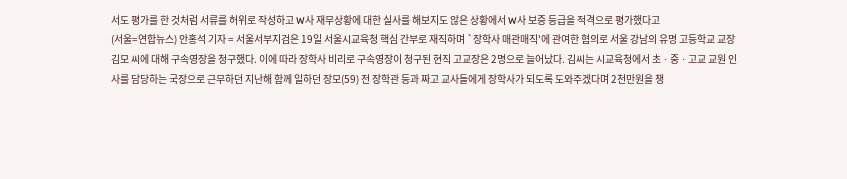서도 평가를 한 것처럼 서류를 허위로 작성하고 W사 재무상황에 대한 실사를 해보지도 않은 상황에서 W사 보증 등급을 적격으로 평가했다고
(서울=연합뉴스) 안홍석 기자 = 서울서부지검은 19일 서울시교육청 핵심 간부로 재직하며 `장학사 매관매직'에 관여한 혐의로 서울 강남의 유명 고등학교 교장 김모 씨에 대해 구속영장을 청구했다. 이에 따라 장학사 비리로 구속영장이 청구된 현직 고교장은 2명으로 늘어났다. 김씨는 시교육청에서 초ㆍ중ㆍ고교 교원 인사를 담당하는 국장으로 근무하던 지난해 함께 일하던 장모(59) 전 장학관 등과 짜고 교사들에게 장학사가 되도록 도와주겠다며 2천만원을 챙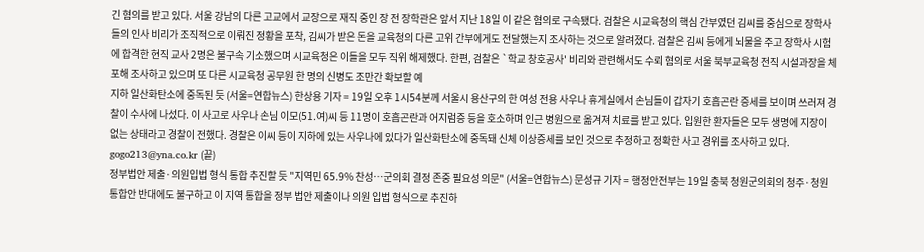긴 혐의를 받고 있다. 서울 강남의 다른 고교에서 교장으로 재직 중인 장 전 장학관은 앞서 지난 18일 이 같은 혐의로 구속됐다. 검찰은 시교육청의 핵심 간부였던 김씨를 중심으로 장학사들의 인사 비리가 조직적으로 이뤄진 정황을 포착, 김씨가 받은 돈을 교육청의 다른 고위 간부에게도 전달했는지 조사하는 것으로 알려졌다. 검찰은 김씨 등에게 뇌물을 주고 장학사 시험에 합격한 현직 교사 2명은 불구속 기소했으며 시교육청은 이들을 모두 직위 해제했다. 한편, 검찰은 `학교 창호공사' 비리와 관련해서도 수뢰 혐의로 서울 북부교육청 전직 시설과장을 체포해 조사하고 있으며 또 다른 시교육청 공무원 한 명의 신병도 조만간 확보할 예
지하 일산화탄소에 중독된 듯 (서울=연합뉴스) 한상용 기자 = 19일 오후 1시54분께 서울시 용산구의 한 여성 전용 사우나 휴게실에서 손님들이 갑자기 호흡곤란 증세를 보이며 쓰러져 경찰이 수사에 나섰다. 이 사고로 사우나 손님 이모(51.여)씨 등 11명이 호흡곤란과 어지럼증 등을 호소하며 인근 병원으로 옮겨져 치료를 받고 있다. 입원한 환자들은 모두 생명에 지장이 없는 상태라고 경찰이 전했다. 경찰은 이씨 등이 지하에 있는 사우나에 있다가 일산화탄소에 중독돼 신체 이상증세를 보인 것으로 추정하고 정확한 사고 경위를 조사하고 있다. gogo213@yna.co.kr (끝)
정부법안 제출·의원입법 형식 통합 추진할 듯 "지역민 65.9% 찬성…군의회 결정 존중 필요성 의문" (서울=연합뉴스) 문성규 기자 = 행정안전부는 19일 충북 청원군의회의 청주·청원 통합안 반대에도 불구하고 이 지역 통합을 정부 법안 제출이나 의원 입법 형식으로 추진하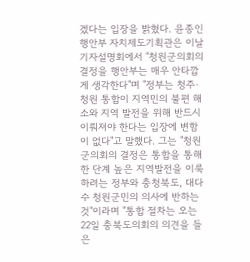겠다는 입장을 밝혔다. 윤종인 행안부 자치제도기획관은 이날 기자설명회에서 "청원군의회의 결정을 행안부는 매우 안타깝게 생각한다"며 "정부는 청주·청원 통합이 지역민의 불편 해소와 지역 발전을 위해 반드시 이뤄져야 한다는 입장에 변함이 없다"고 말했다. 그는 "청원군의회의 결정은 통합을 통해 한 단계 높은 지역발전을 이룩하려는 정부와 충청북도, 대다수 청원군민의 의사에 반하는 것"이라며 "통합 절차는 오는 22일 충북도의회의 의견을 들은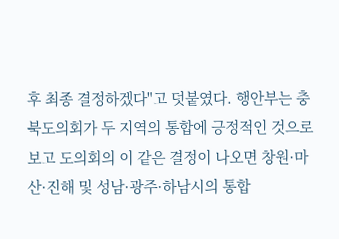후 최종 결정하겠다"고 덧붙였다. 행안부는 충북도의회가 두 지역의 통합에 긍정적인 것으로 보고 도의회의 이 같은 결정이 나오면 창원·마산·진해 및 성남·광주·하남시의 통합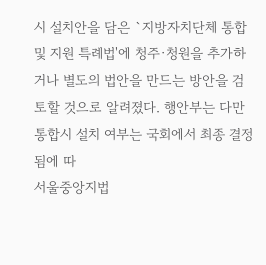시 설치안을 담은 `지방자치단체 통합 및 지원 특례법'에 청주·청원을 추가하거나 별도의 법안을 만드는 방안을 검토할 것으로 알려졌다. 행안부는 다만 통합시 설치 여부는 국회에서 최종 결정됨에 따
서울중앙지법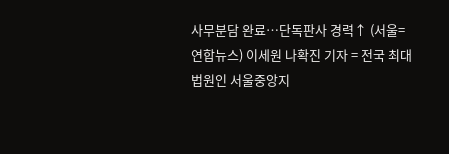사무분담 완료…단독판사 경력↑ (서울=연합뉴스) 이세원 나확진 기자 = 전국 최대 법원인 서울중앙지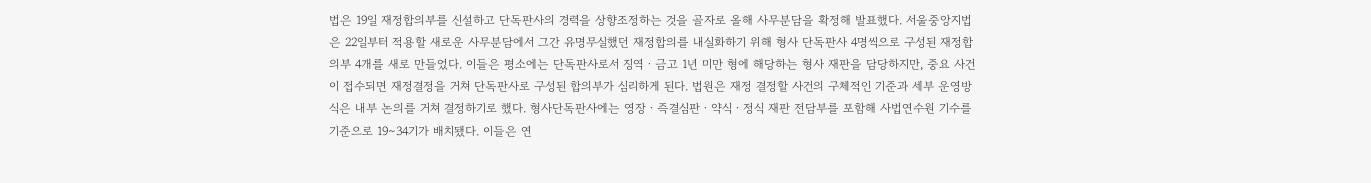법은 19일 재정합의부를 신설하고 단독판사의 경력을 상향조정하는 것을 골자로 올해 사무분담을 확정해 발표했다. 서울중앙지법은 22일부터 적용할 새로운 사무분담에서 그간 유명무실했던 재정합의를 내실화하기 위해 형사 단독판사 4명씩으로 구성된 재정합의부 4개를 새로 만들었다. 이들은 평소에는 단독판사로서 징역ㆍ금고 1년 미만 형에 해당하는 형사 재판을 담당하지만, 중요 사건이 접수되면 재정결정을 거쳐 단독판사로 구성된 합의부가 심리하게 된다. 법원은 재정 결정할 사건의 구체적인 기준과 세부 운영방식은 내부 논의를 거쳐 결정하기로 했다. 형사단독판사에는 영장ㆍ즉결심판ㆍ약식ㆍ정식 재판 전담부를 포함해 사법연수원 기수를 기준으로 19∼34기가 배치됐다. 이들은 연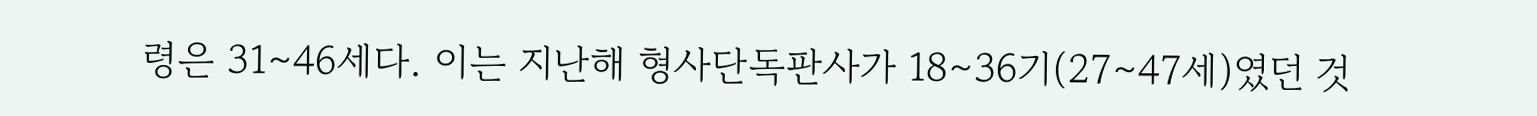령은 31∼46세다. 이는 지난해 형사단독판사가 18∼36기(27∼47세)였던 것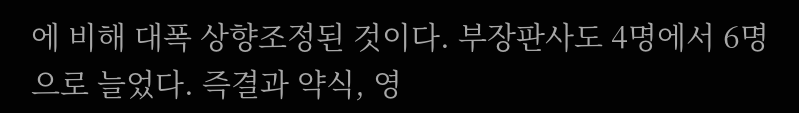에 비해 대폭 상향조정된 것이다. 부장판사도 4명에서 6명으로 늘었다. 즉결과 약식, 영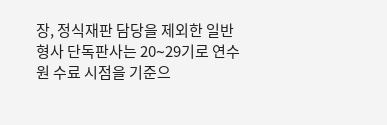장, 정식재판 담당을 제외한 일반 형사 단독판사는 20∼29기로 연수원 수료 시점을 기준으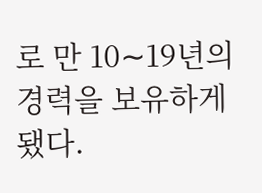로 만 10∼19년의 경력을 보유하게 됐다.